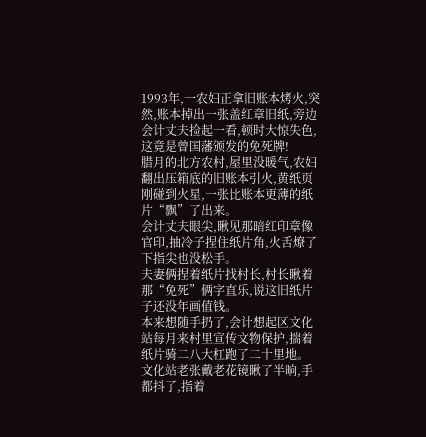1993年,一农妇正拿旧账本烤火,突然,账本掉出一张盖红章旧纸,旁边会计丈夫捡起一看,顿时大惊失色,这竟是曾国藩颁发的免死牌!
腊月的北方农村,屋里没暖气,农妇翻出压箱底的旧账本引火,黄纸页刚碰到火星,一张比账本更薄的纸片“飘”了出来。
会计丈夫眼尖,瞅见那暗红印章像官印,抽冷子捏住纸片角,火舌燎了下指尖也没松手。
夫妻俩捏着纸片找村长,村长瞅着那“免死”俩字直乐,说这旧纸片子还没年画值钱。
本来想随手扔了,会计想起区文化站每月来村里宣传文物保护,揣着纸片骑二八大杠跑了二十里地。
文化站老张戴老花镜瞅了半晌,手都抖了,指着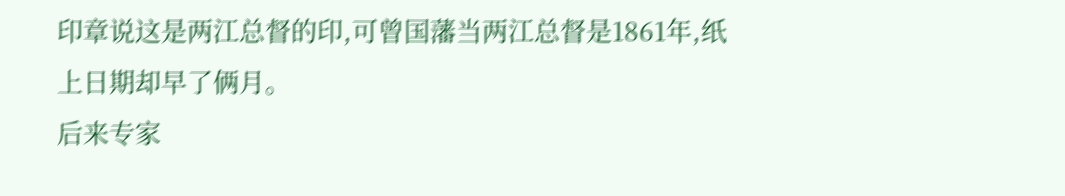印章说这是两江总督的印,可曾国藩当两江总督是1861年,纸上日期却早了俩月。
后来专家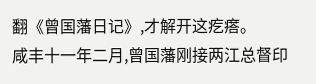翻《曾国藩日记》,才解开这疙瘩。
咸丰十一年二月,曾国藩刚接两江总督印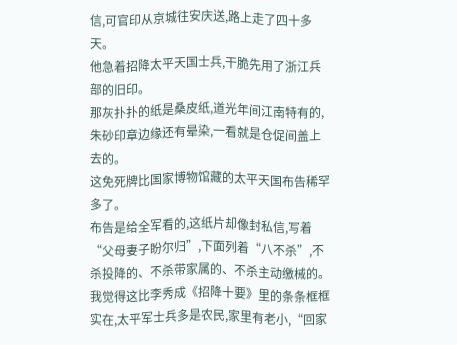信,可官印从京城往安庆送,路上走了四十多天。
他急着招降太平天国士兵,干脆先用了浙江兵部的旧印。
那灰扑扑的纸是桑皮纸,道光年间江南特有的,朱砂印章边缘还有晕染,一看就是仓促间盖上去的。
这免死牌比国家博物馆藏的太平天国布告稀罕多了。
布告是给全军看的,这纸片却像封私信,写着“父母妻子盼尔归”,下面列着“八不杀”,不杀投降的、不杀带家属的、不杀主动缴械的。
我觉得这比李秀成《招降十要》里的条条框框实在,太平军士兵多是农民,家里有老小,“回家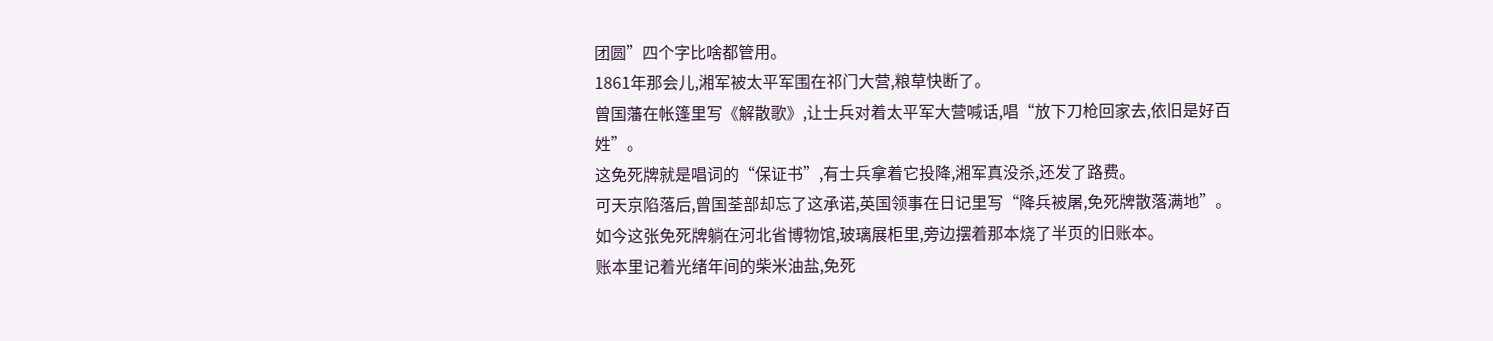团圆”四个字比啥都管用。
1861年那会儿,湘军被太平军围在祁门大营,粮草快断了。
曾国藩在帐篷里写《解散歌》,让士兵对着太平军大营喊话,唱“放下刀枪回家去,依旧是好百姓”。
这免死牌就是唱词的“保证书”,有士兵拿着它投降,湘军真没杀,还发了路费。
可天京陷落后,曾国荃部却忘了这承诺,英国领事在日记里写“降兵被屠,免死牌散落满地”。
如今这张免死牌躺在河北省博物馆,玻璃展柜里,旁边摆着那本烧了半页的旧账本。
账本里记着光绪年间的柴米油盐,免死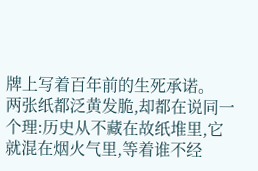牌上写着百年前的生死承诺。
两张纸都泛黄发脆,却都在说同一个理:历史从不藏在故纸堆里,它就混在烟火气里,等着谁不经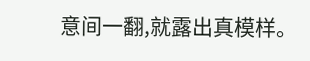意间一翻,就露出真模样。